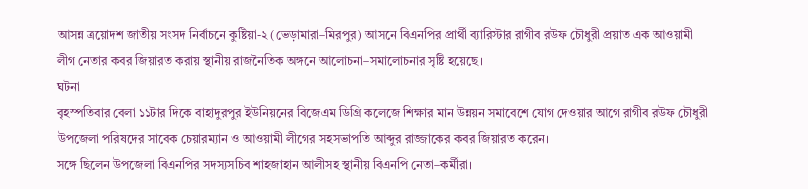আসন্ন ত্রয়োদশ জাতীয় সংসদ নির্বাচনে কুষ্টিয়া-২ (ভেড়ামারা–মিরপুর) আসনে বিএনপির প্রার্থী ব্যারিস্টার রাগীব রউফ চৌধুরী প্রয়াত এক আওয়ামী লীগ নেতার কবর জিয়ারত করায় স্থানীয় রাজনৈতিক অঙ্গনে আলোচনা–সমালোচনার সৃষ্টি হয়েছে।
ঘটনা
বৃহস্পতিবার বেলা ১১টার দিকে বাহাদুরপুর ইউনিয়নের বিজেএম ডিগ্রি কলেজে শিক্ষার মান উন্নয়ন সমাবেশে যোগ দেওয়ার আগে রাগীব রউফ চৌধুরী উপজেলা পরিষদের সাবেক চেয়ারম্যান ও আওয়ামী লীগের সহসভাপতি আব্দুর রাজ্জাকের কবর জিয়ারত করেন।
সঙ্গে ছিলেন উপজেলা বিএনপির সদস্যসচিব শাহজাহান আলীসহ স্থানীয় বিএনপি নেতা–কর্মীরা।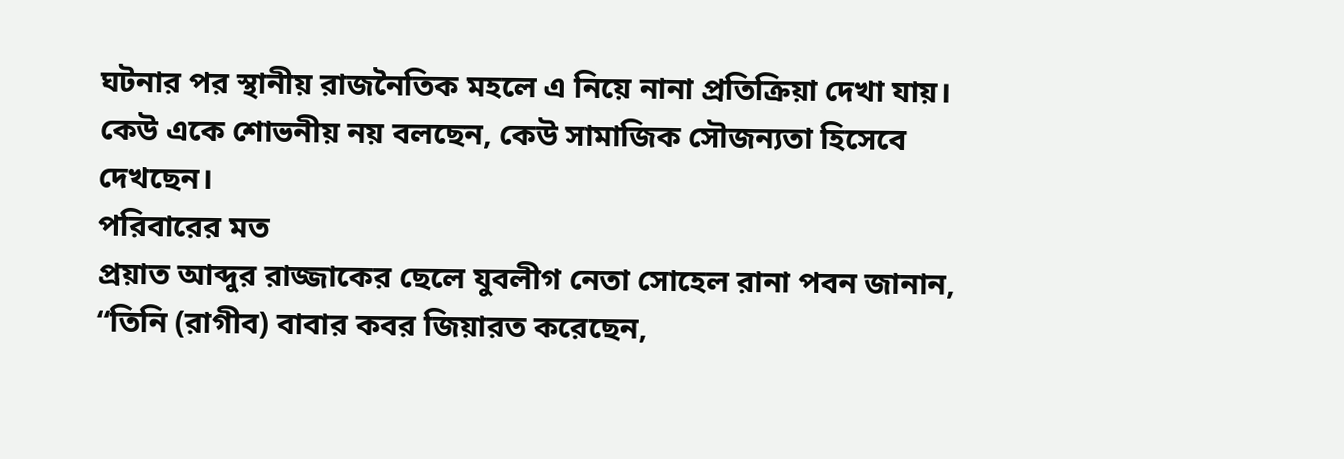ঘটনার পর স্থানীয় রাজনৈতিক মহলে এ নিয়ে নানা প্রতিক্রিয়া দেখা যায়। কেউ একে শোভনীয় নয় বলছেন, কেউ সামাজিক সৌজন্যতা হিসেবে দেখছেন।
পরিবারের মত
প্রয়াত আব্দুর রাজ্জাকের ছেলে যুবলীগ নেতা সোহেল রানা পবন জানান,
“তিনি (রাগীব) বাবার কবর জিয়ারত করেছেন,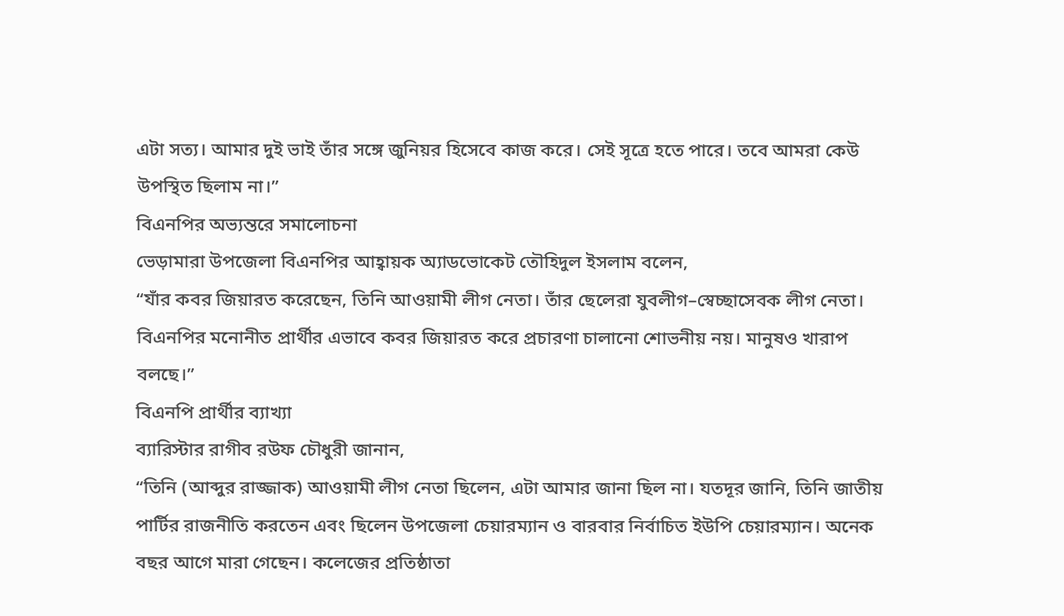এটা সত্য। আমার দুই ভাই তাঁর সঙ্গে জুনিয়র হিসেবে কাজ করে। সেই সূত্রে হতে পারে। তবে আমরা কেউ উপস্থিত ছিলাম না।”
বিএনপির অভ্যন্তরে সমালোচনা
ভেড়ামারা উপজেলা বিএনপির আহ্বায়ক অ্যাডভোকেট তৌহিদুল ইসলাম বলেন,
“যাঁর কবর জিয়ারত করেছেন, তিনি আওয়ামী লীগ নেতা। তাঁর ছেলেরা যুবলীগ–স্বেচ্ছাসেবক লীগ নেতা। বিএনপির মনোনীত প্রার্থীর এভাবে কবর জিয়ারত করে প্রচারণা চালানো শোভনীয় নয়। মানুষও খারাপ বলছে।”
বিএনপি প্রার্থীর ব্যাখ্যা
ব্যারিস্টার রাগীব রউফ চৌধুরী জানান,
“তিনি (আব্দুর রাজ্জাক) আওয়ামী লীগ নেতা ছিলেন, এটা আমার জানা ছিল না। যতদূর জানি, তিনি জাতীয় পার্টির রাজনীতি করতেন এবং ছিলেন উপজেলা চেয়ারম্যান ও বারবার নির্বাচিত ইউপি চেয়ারম্যান। অনেক বছর আগে মারা গেছেন। কলেজের প্রতিষ্ঠাতা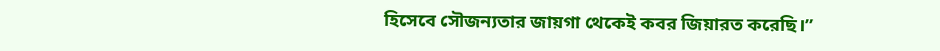হিসেবে সৌজন্যতার জায়গা থেকেই কবর জিয়ারত করেছি।”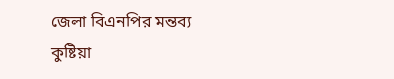জেলা বিএনপির মন্তব্য
কুষ্টিয়া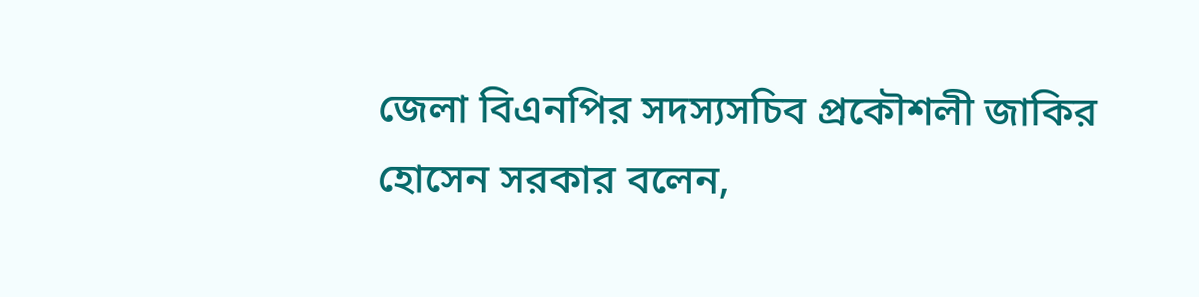জেলা বিএনপির সদস্যসচিব প্রকৌশলী জাকির হোসেন সরকার বলেন,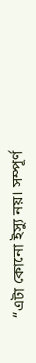“এটা কোনো ইস্যু নয়। সম্পূর্ণ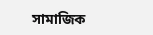সামাজিক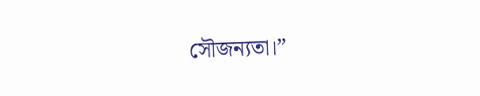সৌজন্যতা।”